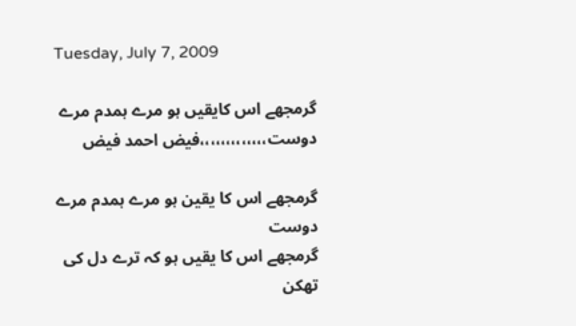Tuesday, July 7, 2009

گرمجھے اس کایقیں ہو مرے ہمدم مرے دوست،،،،،،،،،،،،،فیض احمد فیض

گرمجھے اس کا یقین ہو مرے ہمدم مرے دوست
گرمجھے اس کا یقیں ہو کہ ترے دل کی تھکن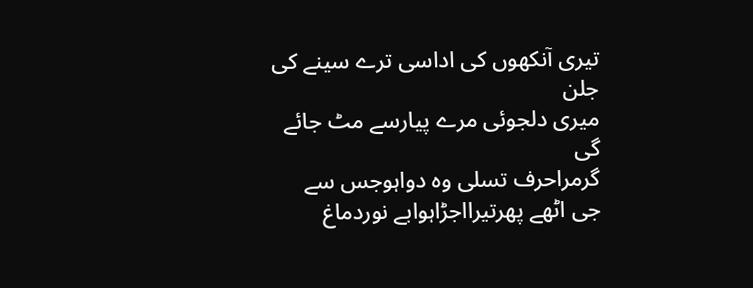تیری آنکھوں کی اداسی ترے سینے کی جلن
میری دلجوئی مرے پیارسے مٹ جائے گی
گرمراحرف تسلی وہ دواہوجس سے
جی اٹھے پھرتیرااجڑاہوابے نوردماغ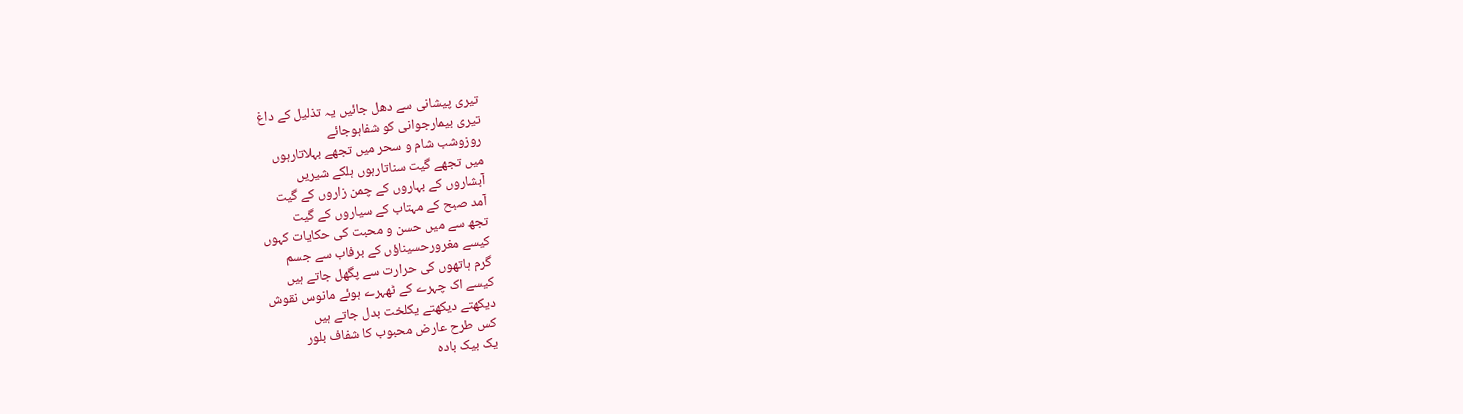تیری پیشانی سے دھل جائیں یہ تذلیل کے داغ
تیری بیمارجوانی کو شفاہوجائے
روزوشب شام و سحر میں تجھے بہلاتارہوں
میں تجھے گیت سناتارہوں ہلکے شیریں
آبشاروں کے بہاروں کے چمن زاروں کے گیت
آمد صبح کے مہتاب کے سیاروں کے گیت
تجھ سے میں حسن و محبت کی حکایات کہوں
کیسے مغرورحسیناؤں کے برفاب سے جسم
گرم ہاتھوں کی حرارت سے پگھل جاتے ہیں
کیسے اک چہرے کے ٹھہرے ہوئے مانوس نقوش
دیکھتے دیکھتے یکلخت بدل جاتے ہیں
کس طرح عارض محبوب کا شفاف بلور
یک بیک بادہ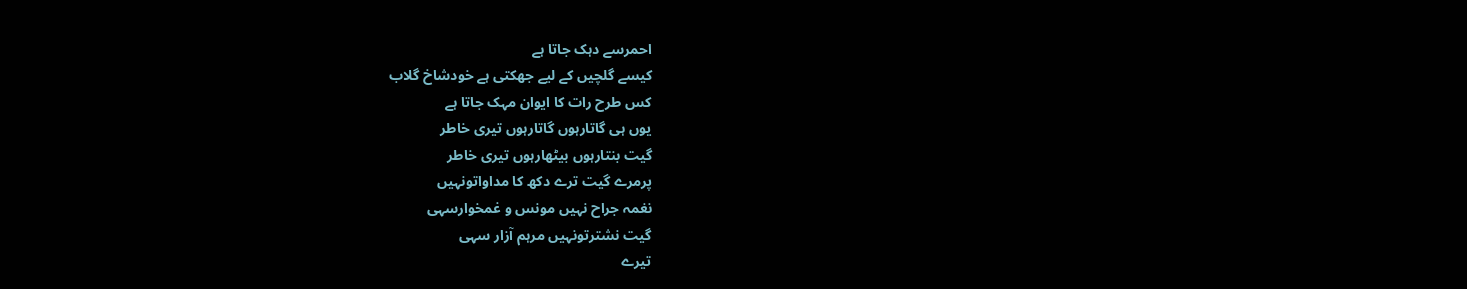احمرسے دہک جاتا ہے
کیسے گلچیں کے لیے جھکتی ہے خودشاخ گلاب
کس طرح رات کا ایوان مہک جاتا ہے
یوں ہی گاتارہوں گاتارہوں تیری خاطر
گیت بنتارہوں بیٹھارہوں تیری خاطر
پرمرے گیت ترے دکھ کا مداواتونہیں
نغمہ جراح نہیں مونس و غمخوارسہی
گیت نشترتونہیں مرہم آزار سہی
تیرے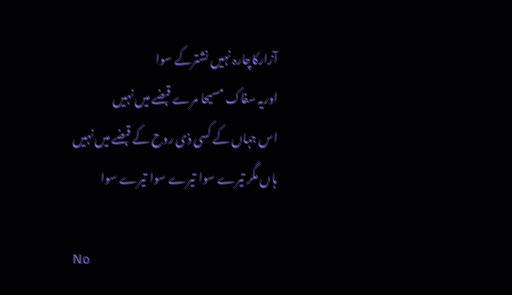آزارکاچارہ نہیں نشترکے سوا
اوریہ سفاک مسیحا مرے قبضے میں نہیں
اس جہاں کے کسی ذی روح کے قبضے میں نہیں
ہاں مگر تیرے سوا تیرے سوا تیرے سوا

No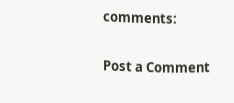comments:

Post a Comment